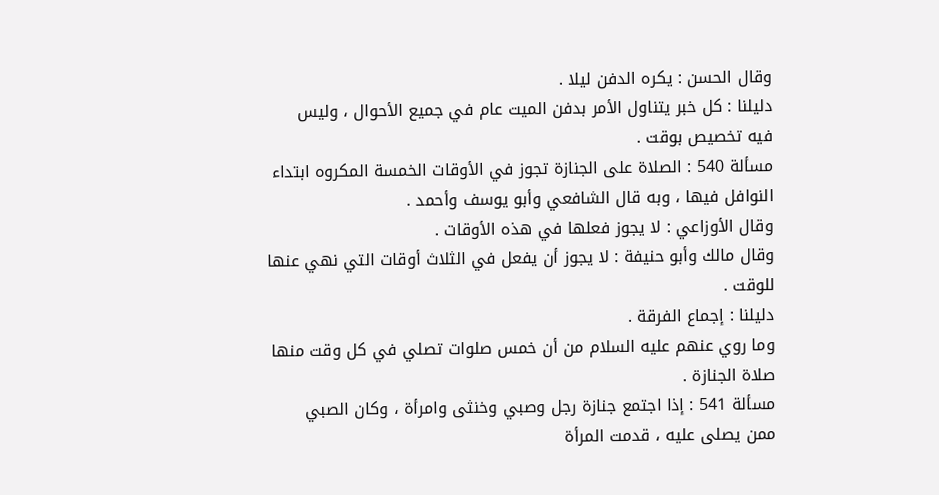وقال الحسن : يكره الدفن ليلا .
دليلنا : كل خبر يتناول الأمر بدفن الميت عام في جميع الأحوال ، وليس
فيه تخصيص بوقت .
مسألة 540 : الصلاة على الجنازة تجوز في الأوقات الخمسة المكروه ابتداء
النوافل فيها ، وبه قال الشافعي وأبو يوسف وأحمد .
وقال الأوزاعي : لا يجوز فعلها في هذه الأوقات .
وقال مالك وأبو حنيفة : لا يجوز أن يفعل في الثلاث أوقات التي نهي عنها
للوقت .
دليلنا : إجماع الفرقة .
وما روي عنهم عليه السلام من أن خمس صلوات تصلي في كل وقت منها
صلاة الجنازة .
مسألة 541 : إذا اجتمع جنازة رجل وصبي وخنثى وامرأة ، وكان الصبي
ممن يصلى عليه ، قدمت المرأة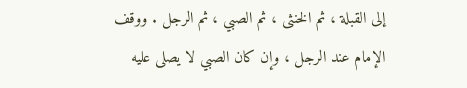إلى القبلة ، ثم الخنثى ، ثم الصبي ، ثم الرجل . ووقف
الإمام عند الرجل ، وإن كان الصبي لا يصلى عليه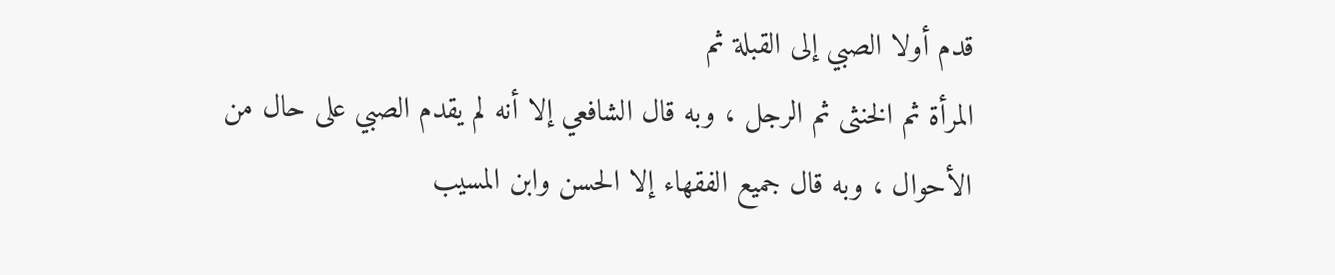قدم أولا الصبي إلى القبلة ثم
المرأة ثم الخنثى ثم الرجل ، وبه قال الشافعي إلا أنه لم يقدم الصبي على حال من
الأحوال ، وبه قال جميع الفقهاء إلا الحسن وابن المسيب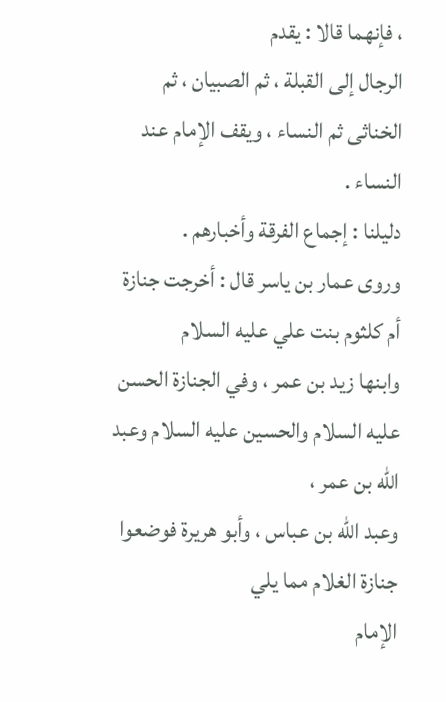، فإنهما قالا : يقدم
الرجال إلى القبلة ، ثم الصبيان ، ثم الخناثى ثم النساء ، ويقف الإمام عند النساء .
دليلنا : إجماع الفرقة وأخبارهم .
وروى عمار بن ياسر قال : أخرجت جنازة أم كلثوم بنت علي عليه السلام
وابنها زيد بن عمر ، وفي الجنازة الحسن عليه السلام والحسين عليه السلام وعبد الله بن عمر ،
وعبد الله بن عباس ، وأبو هريرة فوضعوا جنازة الغلام مما يلي
الإمام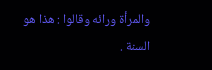والمرأة ورائه وقالوا : هذا هو السنة .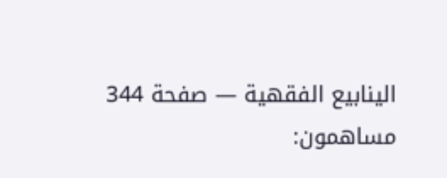الينابيع الفقهية — صفحة 344
مساهمون: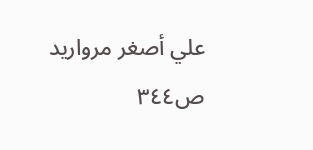علي أصغر مرواريد
ص٣٤٤